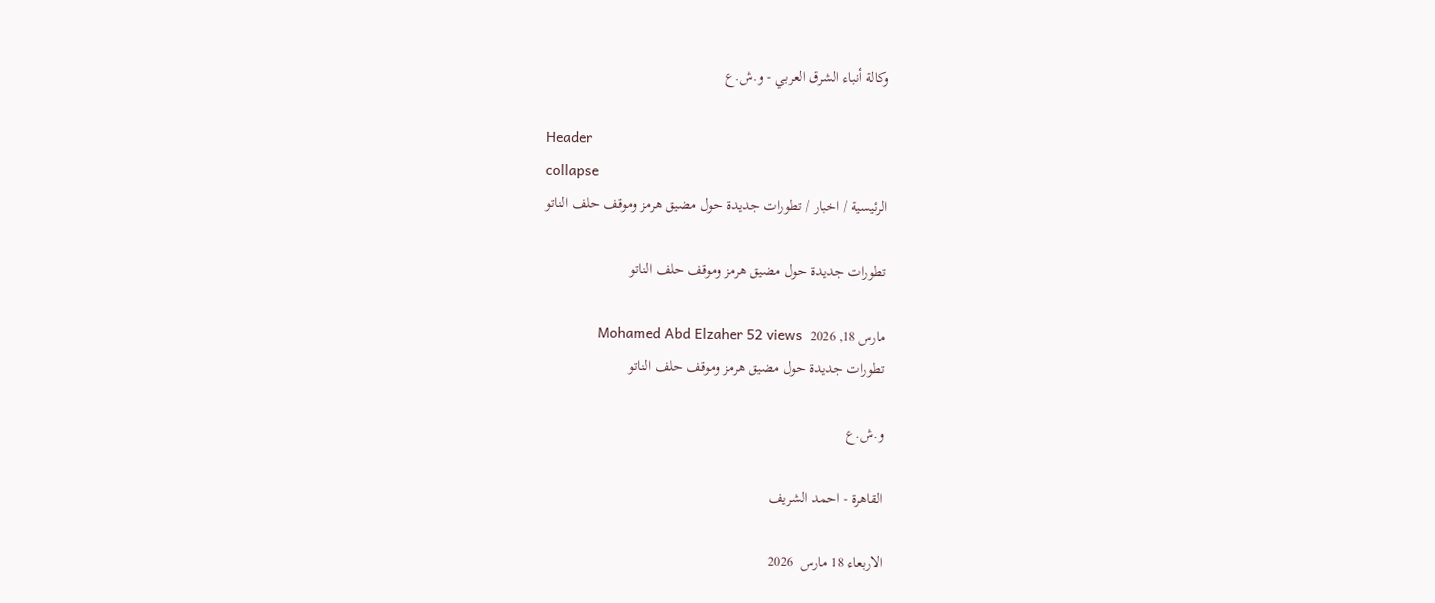وكالة أنباء الشرق العربي - و.ش.ع

Header
collapse
الرئيسية / اخبار / تطورات جديدة حول مضيق هرمز وموقف حلف الناتو

تطورات جديدة حول مضيق هرمز وموقف حلف الناتو

مارس 18, 2026  Mohamed Abd Elzaher 52 views
تطورات جديدة حول مضيق هرمز وموقف حلف الناتو

و.ش.ع

القاهرة - احمد الشريف

الاربعاء 18 مارس  2026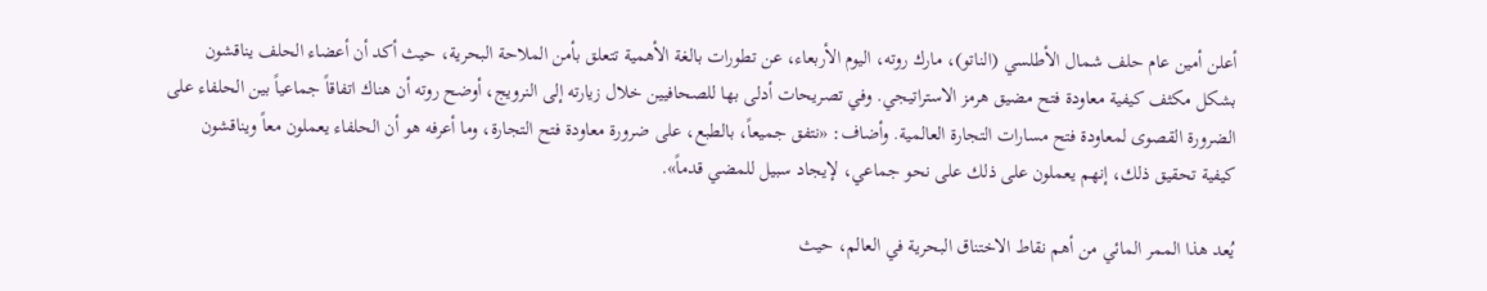أعلن أمين عام حلف شمال الأطلسي (الناتو)، مارك روته، اليوم الأربعاء، عن تطورات بالغة الأهمية تتعلق بأمن الملاحة البحرية، حيث أكد أن أعضاء الحلف يناقشون بشكل مكثف كيفية معاودة فتح مضيق هرمز الاستراتيجي. وفي تصريحات أدلى بها للصحافيين خلال زيارته إلى النرويج، أوضح روته أن هناك اتفاقاً جماعياً بين الحلفاء على الضرورة القصوى لمعاودة فتح مسارات التجارة العالمية. وأضاف: «نتفق جميعاً، بالطبع، على ضرورة معاودة فتح التجارة، وما أعرفه هو أن الحلفاء يعملون معاً ويناقشون كيفية تحقيق ذلك، إنهم يعملون على ذلك على نحو جماعي، لإيجاد سبيل للمضي قدماً».

يُعد هذا الممر المائي من أهم نقاط الاختناق البحرية في العالم، حيث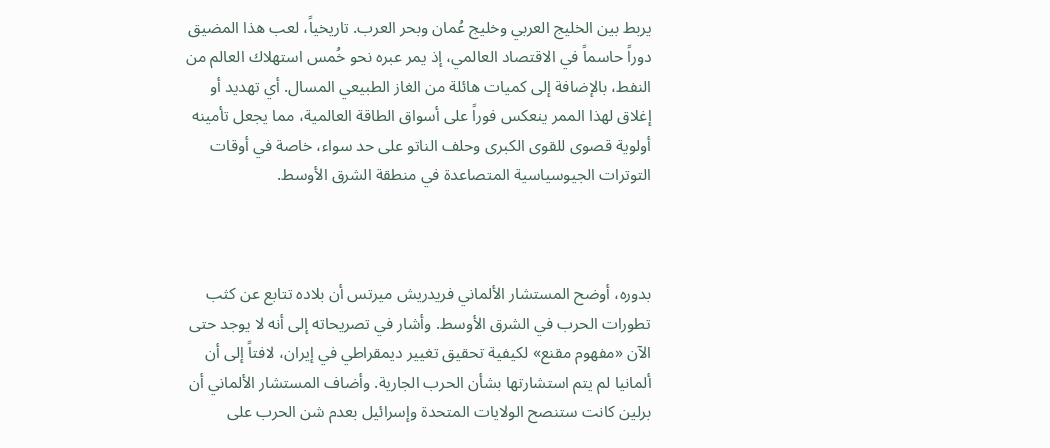يربط بين الخليج العربي وخليج عُمان وبحر العرب. تاريخياً، لعب هذا المضيق دوراً حاسماً في الاقتصاد العالمي، إذ يمر عبره نحو خُمس استهلاك العالم من النفط، بالإضافة إلى كميات هائلة من الغاز الطبيعي المسال. أي تهديد أو إغلاق لهذا الممر ينعكس فوراً على أسواق الطاقة العالمية، مما يجعل تأمينه أولوية قصوى للقوى الكبرى وحلف الناتو على حد سواء، خاصة في أوقات التوترات الجيوسياسية المتصاعدة في منطقة الشرق الأوسط.



بدوره، أوضح المستشار الألماني فريدريش ميرتس أن بلاده تتابع عن كثب تطورات الحرب في الشرق الأوسط. وأشار في تصريحاته إلى أنه لا يوجد حتى الآن «مفهوم مقنع» لكيفية تحقيق تغيير ديمقراطي في إيران، لافتاً إلى أن ألمانيا لم يتم استشارتها بشأن الحرب الجارية. وأضاف المستشار الألماني أن برلين كانت ستنصح الولايات المتحدة وإسرائيل بعدم شن الحرب على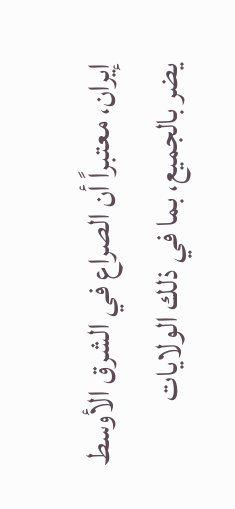إيران، معتبراً أن الصراع في الشرق الأوسط يضر بالجميع، بما في ذلك الولايات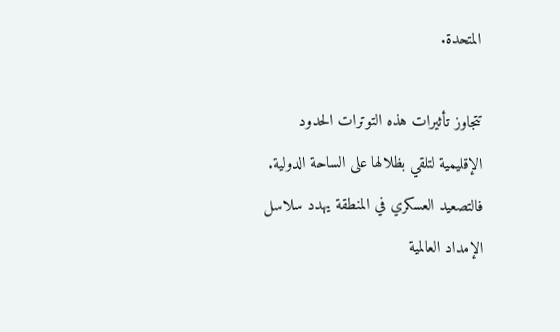المتحدة.

تتجاوز تأثيرات هذه التوترات الحدود الإقليمية لتلقي بظلالها على الساحة الدولية. فالتصعيد العسكري في المنطقة يهدد سلاسل الإمداد العالمية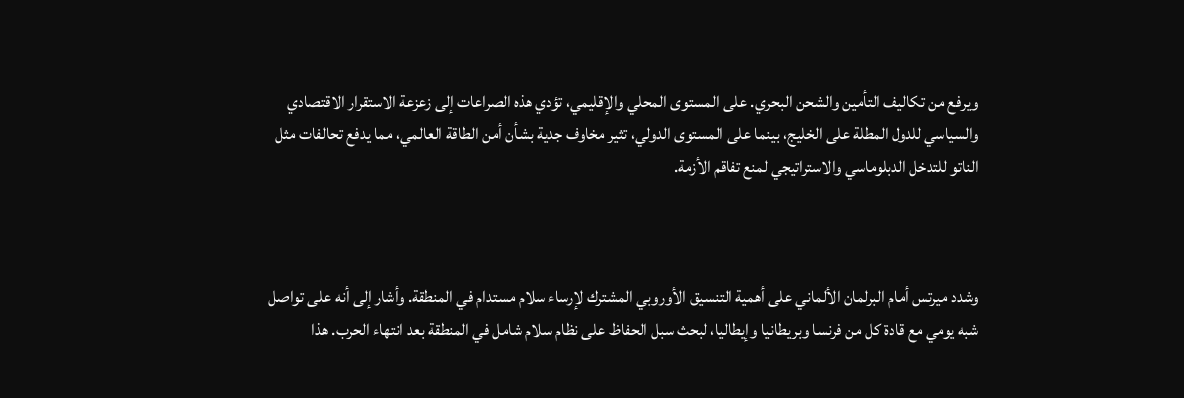ويرفع من تكاليف التأمين والشحن البحري. على المستوى المحلي والإقليمي، تؤدي هذه الصراعات إلى زعزعة الاستقرار الاقتصادي والسياسي للدول المطلة على الخليج، بينما على المستوى الدولي، تثير مخاوف جدية بشأن أمن الطاقة العالمي، مما يدفع تحالفات مثل الناتو للتدخل الدبلوماسي والاستراتيجي لمنع تفاقم الأزمة.



وشدد ميرتس أمام البرلمان الألماني على أهمية التنسيق الأوروبي المشترك لإرساء سلام مستدام في المنطقة. وأشار إلى أنه على تواصل شبه يومي مع قادة كل من فرنسا وبريطانيا وإيطاليا، لبحث سبل الحفاظ على نظام سلام شامل في المنطقة بعد انتهاء الحرب. هذا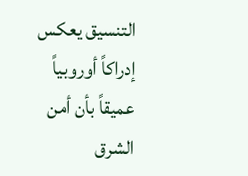التنسيق يعكس إدراكاً أوروبياً عميقاً بأن أمن الشرق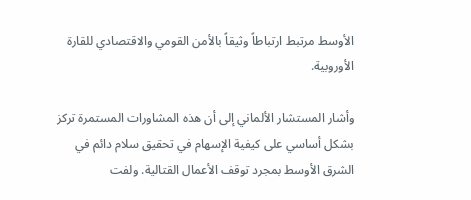الأوسط مرتبط ارتباطاً وثيقاً بالأمن القومي والاقتصادي للقارة الأوروبية.

وأشار المستشار الألماني إلى أن هذه المشاورات المستمرة تركز بشكل أساسي على كيفية الإسهام في تحقيق سلام دائم في الشرق الأوسط بمجرد توقف الأعمال القتالية. ولفت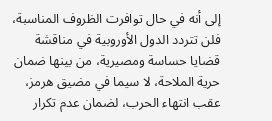إلى أنه في حال توافرت الظروف المناسبة، فلن تتردد الدول الأوروبية في مناقشة قضايا حساسة ومصيرية، من بينها ضمان حرية الملاحة، لا سيما في مضيق هرمز، عقب انتهاء الحرب، لضمان عدم تكرار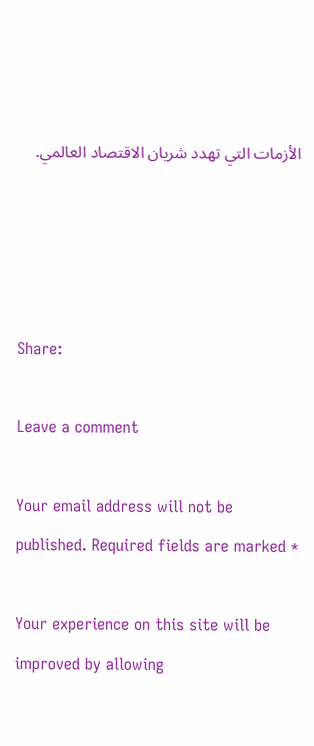الأزمات التي تهدد شريان الاقتصاد العالمي.




Share:

Leave a comment

Your email address will not be published. Required fields are marked *

Your experience on this site will be improved by allowing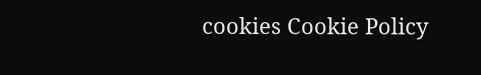cookies Cookie Policy